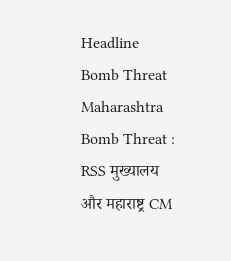Headline
Bomb Threat
Maharashtra Bomb Threat : RSS मुख्यालय और महाराष्ट्र CM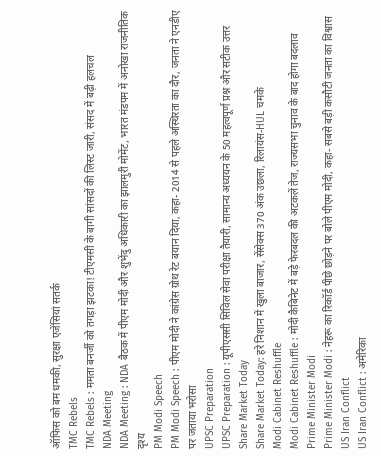ऑफिस को बम धमकी, सुरक्षा एजेंसियां सतर्क
TMC Rebels
TMC Rebels : ममता बनर्जी को तगड़ा झटका! टीएमसी के बागी सांसदों की लिस्ट जारी, संसद में बढ़ी हलचल
NDA Meeting
NDA Meeting : NDA बैठक में पीएम मोदी और शुभेंदु अधिकारी का झालमुरी मोमेंट, भारत मंडपम में अनोखा राजनीतिक दृश्य
PM Modi Speech
PM Modi Speech : पीएम मोदी ने कांग्रेस ग्रोथ रेट बयान दिया, कहा- 2014 से पहले अस्थिरता का दौर, जनता ने एनडीए पर जताया भरोसा
UPSC Preparation
UPSC Preparation : यूपीएससी सिविल सेवा परीक्षा तैयारी, सामान्य अध्ययन के 50 महत्वपूर्ण प्रश्न और सटीक उत्तर
Share Market Today
Share Market Today: हरे निशान में खुला बाजार, सेंसेक्स 370 अंक उछला, रिलायंस-HUL चमके
Modi Cabinet Reshuffle
Modi Cabinet Reshuffle : मोदी कैबिनेट में बड़े फेरबदल की अटकलें तेज, राज्यसभा चुनाव के बाद होगा बदलाव
Prime Minister Modi
Prime Minister Modi : नेहरू का रिकॉर्ड पीछे छोड़ने पर बोले पीएम मोदी, कहा- सबसे बड़ी कसौटी जनता का विश्वास
US Iran Conflict
US Iran Conflict : अमेरिका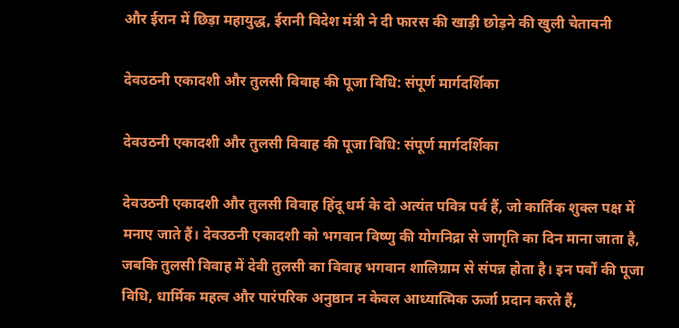और ईरान में छिड़ा महायुद्ध, ईरानी विदेश मंत्री ने दी फारस की खाड़ी छोड़ने की खुली चेतावनी

देवउठनी एकादशी और तुलसी विवाह की पूजा विधि: संपूर्ण मार्गदर्शिका

देवउठनी एकादशी और तुलसी विवाह की पूजा विधि: संपूर्ण मार्गदर्शिका

देवउठनी एकादशी और तुलसी विवाह हिंदू धर्म के दो अत्यंत पवित्र पर्व हैं, जो कार्तिक शुक्ल पक्ष में मनाए जाते हैं। देवउठनी एकादशी को भगवान विष्णु की योगनिद्रा से जागृति का दिन माना जाता है, जबकि तुलसी विवाह में देवी तुलसी का विवाह भगवान शालिग्राम से संपन्न होता है। इन पर्वों की पूजा विधि, धार्मिक महत्व और पारंपरिक अनुष्ठान न केवल आध्यात्मिक ऊर्जा प्रदान करते हैं,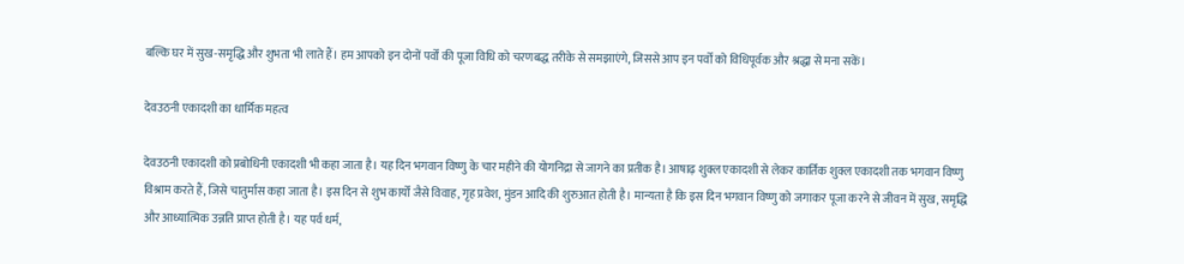बल्कि घर में सुख-समृद्धि और शुभता भी लाते हैं। हम आपको इन दोनों पर्वों की पूजा विधि को चरणबद्ध तरीके से समझाएंगे, जिससे आप इन पर्वों को विधिपूर्वक और श्रद्धा से मना सकें।

देवउठनी एकादशी का धार्मिक महत्व

देवउठनी एकादशी को प्रबोधिनी एकादशी भी कहा जाता है। यह दिन भगवान विष्णु के चार महीने की योगनिद्रा से जागने का प्रतीक है। आषाढ़ शुक्ल एकादशी से लेकर कार्तिक शुक्ल एकादशी तक भगवान विष्णु विश्राम करते हैं, जिसे चातुर्मास कहा जाता है। इस दिन से शुभ कार्यों जैसे विवाह, गृह प्रवेश, मुंडन आदि की शुरुआत होती है। मान्यता है कि इस दिन भगवान विष्णु को जगाकर पूजा करने से जीवन में सुख, समृद्धि और आध्यात्मिक उन्नति प्राप्त होती है। यह पर्व धर्म,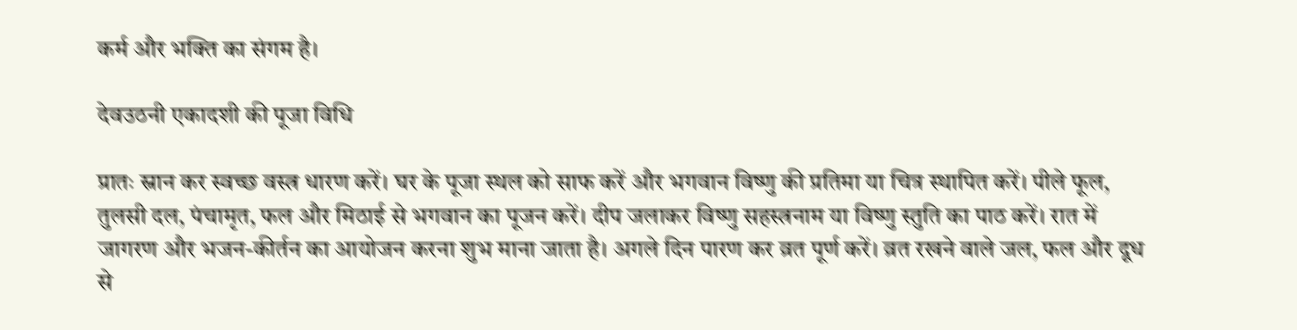कर्म और भक्ति का संगम है।

देवउठनी एकादशी की पूजा विधि

प्रातः स्नान कर स्वच्छ वस्त्र धारण करें। घर के पूजा स्थल को साफ करें और भगवान विष्णु की प्रतिमा या चित्र स्थापित करें। पीले फूल, तुलसी दल, पंचामृत, फल और मिठाई से भगवान का पूजन करें। दीप जलाकर विष्णु सहस्त्रनाम या विष्णु स्तुति का पाठ करें। रात में जागरण और भजन-कीर्तन का आयोजन करना शुभ माना जाता है। अगले दिन पारण कर व्रत पूर्ण करें। व्रत रखने वाले जल, फल और दूध से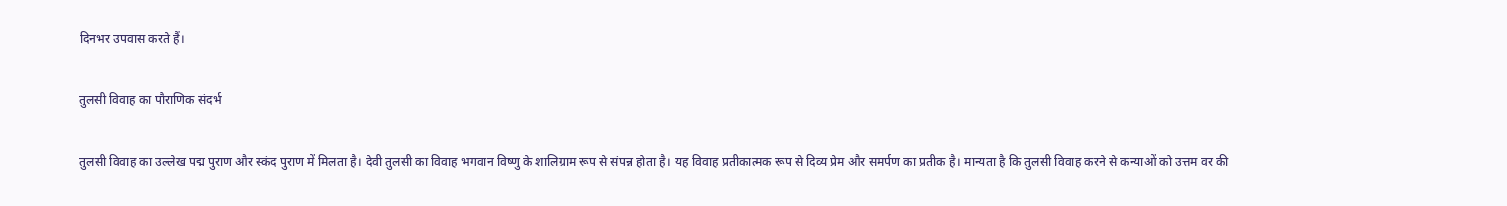दिनभर उपवास करते हैं।

तुलसी विवाह का पौराणिक संदर्भ

तुलसी विवाह का उल्लेख पद्म पुराण और स्कंद पुराण में मिलता है। देवी तुलसी का विवाह भगवान विष्णु के शालिग्राम रूप से संपन्न होता है। यह विवाह प्रतीकात्मक रूप से दिव्य प्रेम और समर्पण का प्रतीक है। मान्यता है कि तुलसी विवाह करने से कन्याओं को उत्तम वर की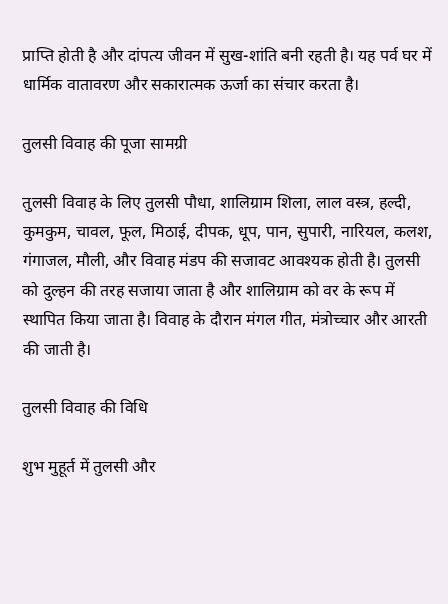प्राप्ति होती है और दांपत्य जीवन में सुख-शांति बनी रहती है। यह पर्व घर में धार्मिक वातावरण और सकारात्मक ऊर्जा का संचार करता है।

तुलसी विवाह की पूजा सामग्री

तुलसी विवाह के लिए तुलसी पौधा, शालिग्राम शिला, लाल वस्त्र, हल्दी, कुमकुम, चावल, फूल, मिठाई, दीपक, धूप, पान, सुपारी, नारियल, कलश, गंगाजल, मौली, और विवाह मंडप की सजावट आवश्यक होती है। तुलसी को दुल्हन की तरह सजाया जाता है और शालिग्राम को वर के रूप में स्थापित किया जाता है। विवाह के दौरान मंगल गीत, मंत्रोच्चार और आरती की जाती है।

तुलसी विवाह की विधि

शुभ मुहूर्त में तुलसी और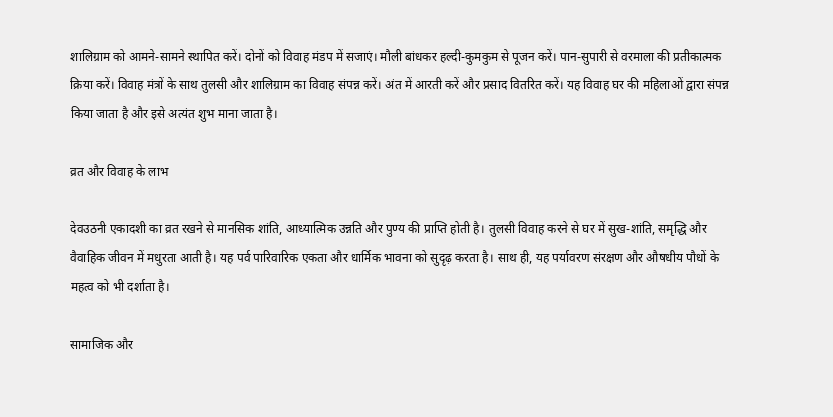शालिग्राम को आमने-सामने स्थापित करें। दोनों को विवाह मंडप में सजाएं। मौली बांधकर हल्दी-कुमकुम से पूजन करें। पान-सुपारी से वरमाला की प्रतीकात्मक क्रिया करें। विवाह मंत्रों के साथ तुलसी और शालिग्राम का विवाह संपन्न करें। अंत में आरती करें और प्रसाद वितरित करें। यह विवाह घर की महिलाओं द्वारा संपन्न किया जाता है और इसे अत्यंत शुभ माना जाता है।

व्रत और विवाह के लाभ

देवउठनी एकादशी का व्रत रखने से मानसिक शांति, आध्यात्मिक उन्नति और पुण्य की प्राप्ति होती है। तुलसी विवाह करने से घर में सुख-शांति, समृद्धि और वैवाहिक जीवन में मधुरता आती है। यह पर्व पारिवारिक एकता और धार्मिक भावना को सुदृढ़ करता है। साथ ही, यह पर्यावरण संरक्षण और औषधीय पौधों के महत्व को भी दर्शाता है।

सामाजिक और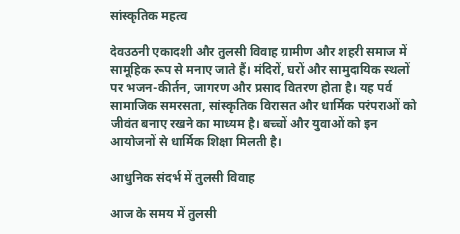सांस्कृतिक महत्व

देवउठनी एकादशी और तुलसी विवाह ग्रामीण और शहरी समाज में सामूहिक रूप से मनाए जाते हैं। मंदिरों, घरों और सामुदायिक स्थलों पर भजन-कीर्तन, जागरण और प्रसाद वितरण होता है। यह पर्व सामाजिक समरसता, सांस्कृतिक विरासत और धार्मिक परंपराओं को जीवंत बनाए रखने का माध्यम है। बच्चों और युवाओं को इन आयोजनों से धार्मिक शिक्षा मिलती है।

आधुनिक संदर्भ में तुलसी विवाह

आज के समय में तुलसी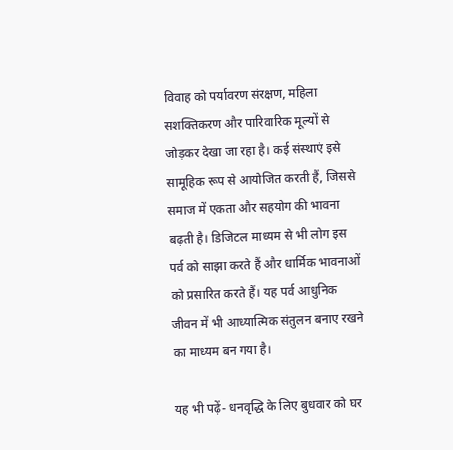विवाह को पर्यावरण संरक्षण, महिला सशक्तिकरण और पारिवारिक मूल्यों से जोड़कर देखा जा रहा है। कई संस्थाएं इसे सामूहिक रूप से आयोजित करती हैं, जिससे समाज में एकता और सहयोग की भावना बढ़ती है। डिजिटल माध्यम से भी लोग इस पर्व को साझा करते हैं और धार्मिक भावनाओं को प्रसारित करते हैं। यह पर्व आधुनिक जीवन में भी आध्यात्मिक संतुलन बनाए रखने का माध्यम बन गया है।

यह भी पढ़ें- धनवृद्धि के लिए बुधवार को घर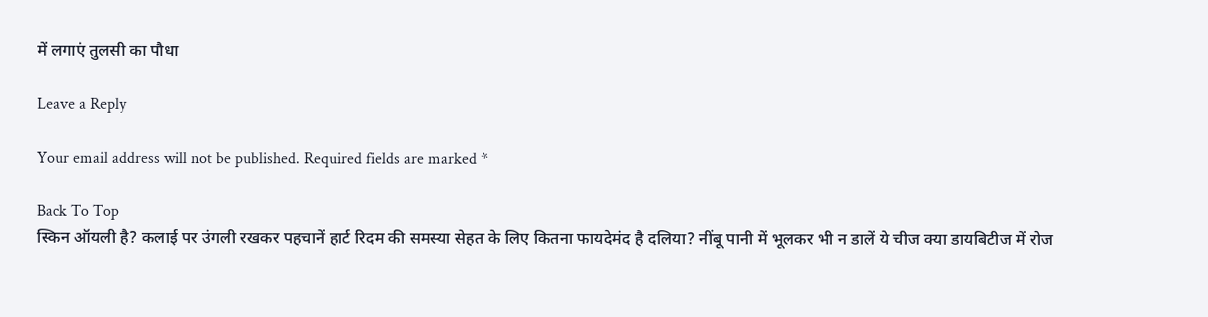में लगाएं तुलसी का पौधा

Leave a Reply

Your email address will not be published. Required fields are marked *

Back To Top
स्किन ऑयली है? कलाई पर उंगली रखकर पहचानें हार्ट रिदम की समस्या सेहत के लिए कितना फायदेमंद है दलिया? नींबू पानी में भूलकर भी न डालें ये चीज क्या डायबिटीज में रोज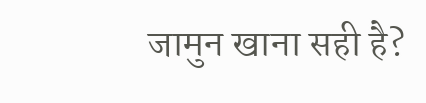जामुन खाना सही है?